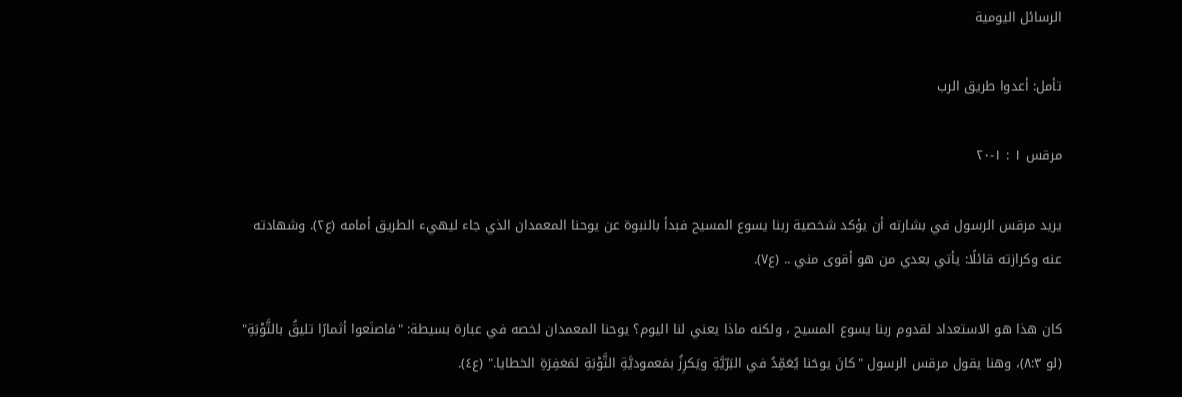الرسائل اليومية

تأمل: أعدوا طريق الرب

مرقس ١ : ١-٢٠

يريد مرقس الرسول في بشارته أن يؤكد شخصية ربنا يسوع المسيح فبدأ بالنبوة عن يوحنا المعمدان الذي جاء ليهيء الطريق أمامه (ع٢). وشهادته عنه وكرازته قائلًا: يأتي بعدي من هو أقوى مني .. (ع٧).

كان هذا هو الاستعداد لقدوم ربنا يسوع المسيح ، ولكنه ماذا يعني لنا اليوم؟ يوحنا المعمدان لخصه في عبارة بسيطة: "فاصنَعوا أثمارًا تليقُ بالتَّوْبَةِ" (لو ٨:٣)، وهنا يقول مرقس الرسول "كانَ يوحَنا يُعَمِّدُ في البَرّيَّةِ ويَكرِزُ بمَعموديَّةِ التَّوْبَةِ لمَغفِرَةِ الخطايا." (ع٤).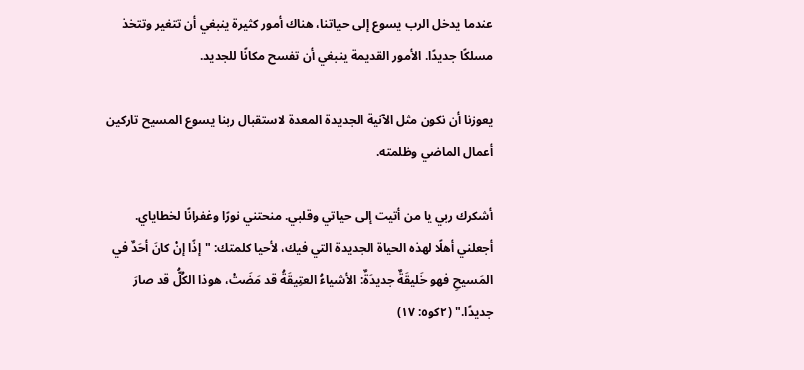عندما يدخل الرب يسوع إلى حياتنا، هناك أمور كثيرة ينبغي أن تتغير وتتخذ مسلكًا جديدًا. الأمور القديمة ينبغي أن تفسح مكانًا للجديد.

يعوزنا أن نكون مثل الآنية الجديدة المعدة لاستقبال ربنا يسوع المسيح تاركين أعمال الماضي وظلمته.

أشكرك ربي يا من أتيت إلى حياتي وقلبي. منحتني نورًا وغفرانًا لخطاياي. أجعلني أهلًا لهذه الحياة الجديدة التي فيك، لأحيا كلمتك: "إذًا إنْ كانَ أحَدٌ في المَسيحِ فهو خَليقَةٌ جديدَةٌ: الأشياءُ العتِيقَةُ قد مَضَتْ، هوذا الكُلُّ قد صارَ جديدًا." (٢كو٥: ١٧)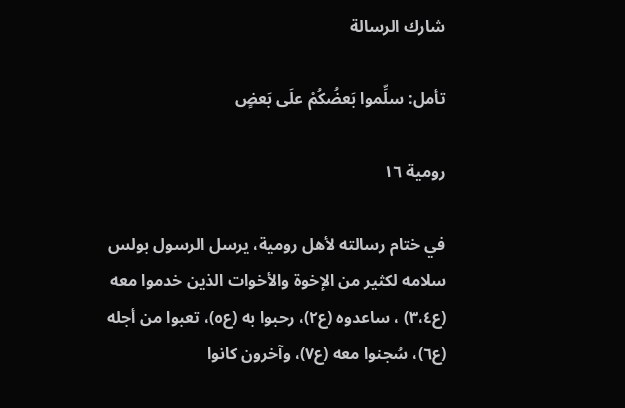شارك الرسالة

تأمل: سلِّموا بَعضُكُمْ علَى بَعضٍ

رومية ١٦

في ختام رسالته لأهل رومية، يرسل الرسول بولس سلامه لكثير من الإخوة والأخوات الذين خدموا معه (ع٣،٤) ، ساعدوه (ع٢)، رحبوا به (ع٥)، تعبوا من أجله (ع٦)، سُجنوا معه (ع٧)، وآخرون كانوا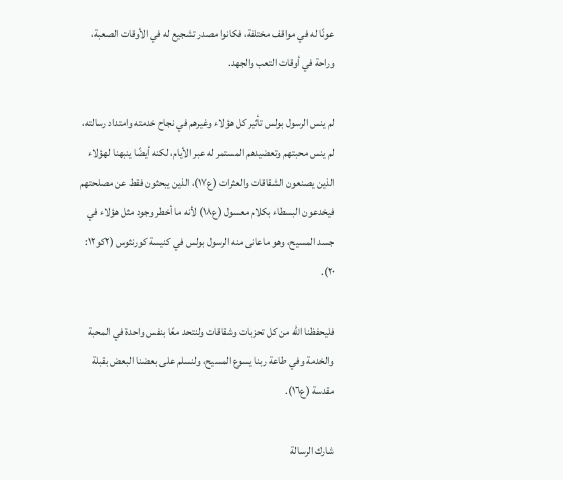عونًا له في مواقف مختلفة، فكانوا مصدر تشجيع له في الأوقات الصعبة، وراحة في أوقات التعب والجهد.

لم ينس الرسول بولس تأثير كل هؤلاء وغيرهم في نجاح خدمته وامتداد رسالته، لم ينس محبتهم وتعضيدهم المستمر له عبر الأيام، لكنه أيضًا ينبهنا لهؤلاء الذين يصنعون الشقاقات والعثرات (ع١٧)، الذين يبحثون فقط عن مصلحتهم فيخدعون البسطاء بكلام معسول (ع١٨) لأنه ما أخطر وجود مثل هؤلاء في جسد المسيح، وهو ماعانى منه الرسول بولس في كنيسة كورنثوس (٢كو١٢: ٢٠).

فليحفظنا الله من كل تحزبات وشقاقات ولنتحد معًا بنفس واحدة في المحبة والخدمة وفي طاعة ربنا يسوع المسيح، ولنسلم على بعضنا البعض بقبلة مقدسة (ع١٦).

شارك الرسالة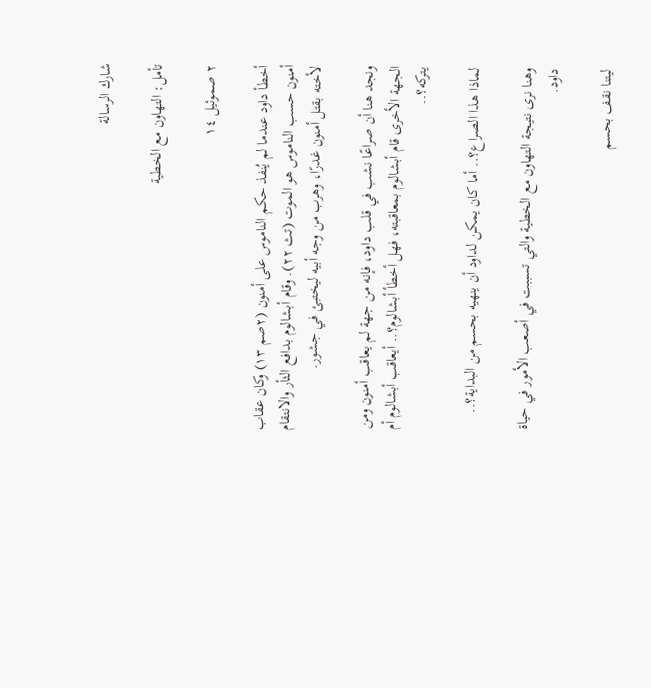شارك الرسالة

تأمل: التهاون مع الخطية

٢ صموئيل ١٤

أخطأ داود عندما لم يُنفذ حكم الناموس على أمنون (٢صم ١٣) وكان عقاب أمنون حسب الناموس هو الموت (تث ٢٢). وقام أبشالوم بدافع الثأر والانتقام لأخته بقتل أمنون غدرًا، وهرب من وجه أبيه ليختبئ في جشور.

ونجد هنا أن صراعًا نشب في قلب داود، فإنه من جهة لم يعاقب أمنون ومن الجهة الأخرى قام أبشالوم بمعاقبته، فهل أخطأ أبشالوم؟.. أيعاقب أبشالوم أم يتركه؟..

لماذا هذا الصراع؟.. أما كان يمكن لداود أن ينهيه بحسم من البداية؟..

وهنا نرى نتيجة التهاون مع الخطية والتي تسببت في أصعب الأمور في حياة داود.

ليتنا نقف بحسم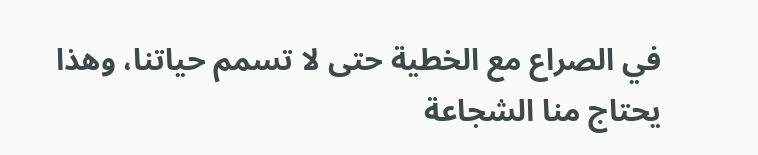في الصراع مع الخطية حتى لا تسمم حياتنا، وهذا يحتاج منا الشجاعة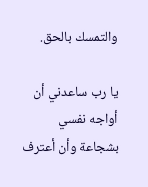والتمسك بالحق.

يا رب ساعدني أن أواجه نفسي بشجاعة وأن أعترف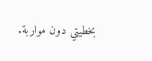بخطيتي دون مواربة.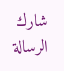شارك الرسالة